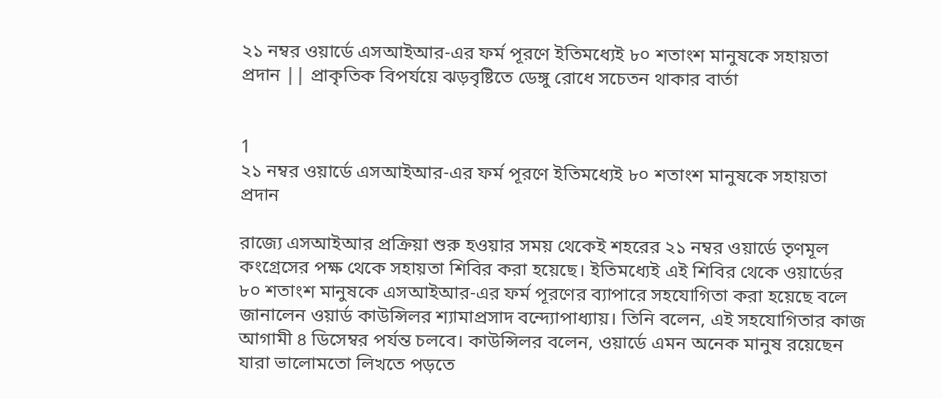২১ নম্বর ওয়ার্ডে এসআইআর-এর ফর্ম পূরণে ইতিমধ্যেই ৮০ শতাংশ মানুষকে সহায়তা প্রদান || প্রাকৃতিক বিপর্যয়ে ঝড়বৃষ্টিতে ডেঙ্গু রোধে সচেতন থাকার বার্তা


1
২১ নম্বর ওয়ার্ডে এসআইআর-এর ফর্ম পূরণে ইতিমধ্যেই ৮০ শতাংশ মানুষকে সহায়তা প্রদান

রাজ্যে এসআইআর প্রক্রিয়া শুরু হওয়ার সময় থেকেই শহরের ২১ নম্বর ওয়ার্ডে তৃণমূল কংগ্রেসের পক্ষ থেকে সহায়তা শিবির করা হয়েছে। ইতিমধ্যেই এই শিবির থেকে ওয়ার্ডের ৮০ শতাংশ মানুষকে এসআইআর-এর ফর্ম পূরণের ব্যাপারে সহযোগিতা করা হয়েছে বলে জানালেন ওয়ার্ড কাউন্সিলর শ্যামাপ্রসাদ বন্দ্যোপাধ্যায়। তিনি বলেন, এই সহযোগিতার কাজ আগামী ৪ ডিসেম্বর পর্যন্ত চলবে। কাউন্সিলর বলেন, ওয়ার্ডে এমন অনেক মানুষ রয়েছেন যারা ভালোমতো লিখতে পড়তে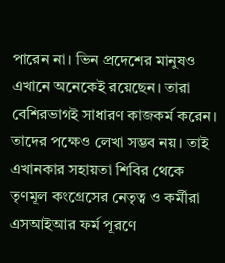পারেন না। ভিন প্রদেশের মানুষও এখানে অনেকেই রয়েছেন। তারা বেশিরভাগই সাধারণ কাজকর্ম করেন। তাদের পক্ষেও লেখা সম্ভব নয়। তাই এখানকার সহায়তা শিবির থেকে তৃণমূল কংগ্রেসের নেতৃত্ব ও কর্মীরা এসআইআর ফর্ম পূরণে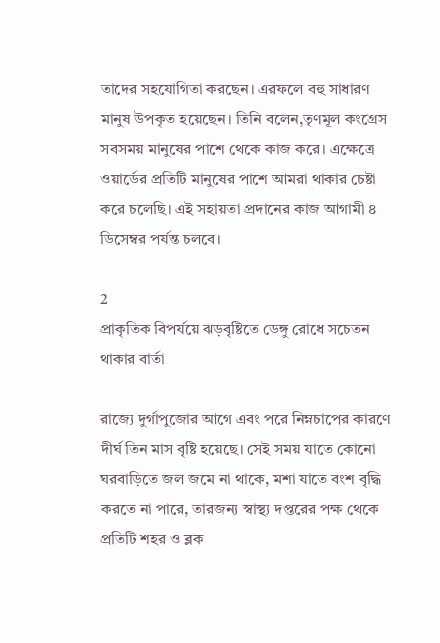তাদের সহযোগিতা করছেন। এরফলে বহু সাধারণ মানুষ উপকৃত হয়েছেন। তিনি বলেন,তৃণমূল কংগ্রেস সবসময় মানুষের পাশে থেকে কাজ করে। এক্ষেত্রে ওয়ার্ডের প্রতিটি মানুষের পাশে আমরা থাকার চেষ্টা করে চলেছি। এই সহায়তা প্রদানের কাজ আগামী ৪ ডিসেম্বর পর্যন্ত চলবে।

2
প্রাকৃতিক বিপর্যয়ে ঝড়বৃষ্টিতে ডেঙ্গু রোধে সচেতন থাকার বার্তা

রাজ্যে দুর্গাপুজোর আগে এবং পরে নিম্নচাপের কারণে দীর্ঘ তিন মাস বৃষ্টি হয়েছে। সেই সময় যাতে কোনো ঘরবাড়িতে জল জমে না থাকে, মশা যাতে বংশ বৃদ্ধি করতে না পারে, তারজন্য স্বাস্থ্য দপ্তরের পক্ষ থেকে প্রতিটি শহর ও ব্লক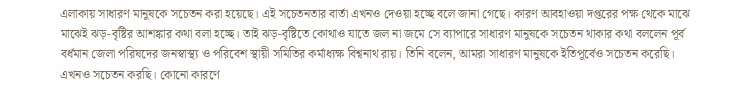এলাকায় সাধারণ মানুষকে সচেতন করা হয়েছে। এই সচেতনতার বার্তা এখনও দেওয়া হচ্ছে বলে জানা গেছে। কারণ আবহাওয়া দপ্তরের পক্ষ থেকে মাঝে মাঝেই ঝড়-বৃষ্টির আশঙ্কার কথা বলা হচ্ছে। তাই ঝড়-বৃষ্টিতে কোথাও যাতে জল না জমে সে ব্যাপারে সাধারণ মানুষকে সচেতন থাকার কথা বললেন পূর্ব বর্ধমান জেলা পরিষদের জনস্বাস্থ্য ও পরিবেশ স্থায়ী সমিতির কর্মাধ্যক্ষ বিশ্বনাথ রায়। তিনি বলেন, আমরা সাধারণ মানুষকে ইতিপূর্বেও সচেতন করেছি। এখনও সচেতন করছি। কোনো কারণে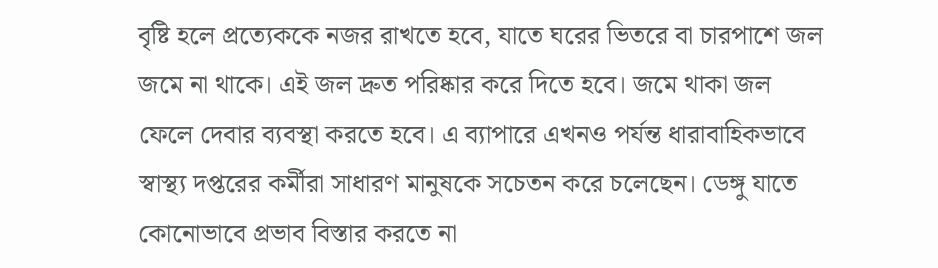বৃষ্টি হলে প্রত্যেককে নজর রাখতে হবে, যাতে ঘরের ভিতরে বা চারপাশে জল জমে না থাকে। এই জল দ্রুত পরিষ্কার করে দিতে হবে। জমে থাকা জল ফেলে দেবার ব্যবস্থা করতে হবে। এ ব্যাপারে এখনও পর্যন্ত ধারাবাহিকভাবে স্বাস্থ্য দপ্তরের কর্মীরা সাধারণ মানুষকে সচেতন করে চলেছেন। ডেঙ্গু যাতে কোনোভাবে প্রভাব বিস্তার করতে না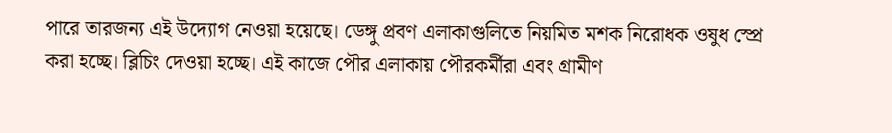পারে তারজন্য এই উদ্যোগ নেওয়া হয়েছে। ডেঙ্গু প্রবণ এলাকাগুলিতে নিয়মিত মশক নিরোধক ওষুধ স্প্রে করা হচ্ছে। ব্লিচিং দেওয়া হচ্ছে। এই কাজে পৌর এলাকায় পৌরকর্মীরা এবং গ্রামীণ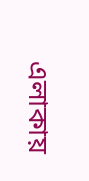এলাকায়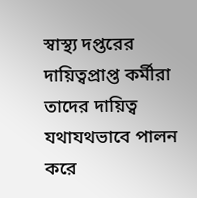স্বাস্থ্য দপ্তরের দায়িত্বপ্রাপ্ত কর্মীরা তাদের দায়িত্ব যথাযথভাবে পালন করে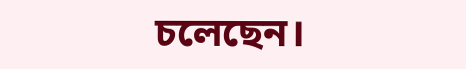চলেছেন।